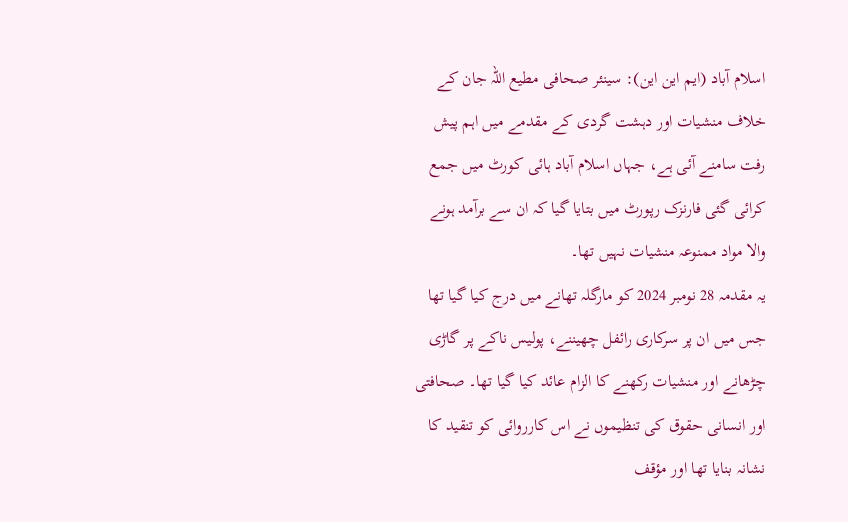اسلام آباد (ایم این این): سینئر صحافی مطیع اللہ جان کے خلاف منشیات اور دہشت گردی کے مقدمے میں اہم پیش رفت سامنے آئی ہے، جہاں اسلام آباد ہائی کورٹ میں جمع کرائی گئی فارنزک رپورٹ میں بتایا گیا کہ ان سے برآمد ہونے والا مواد ممنوعہ منشیات نہیں تھا۔
یہ مقدمہ 28 نومبر 2024 کو مارگلہ تھانے میں درج کیا گیا تھا جس میں ان پر سرکاری رائفل چھیننے، پولیس ناکے پر گاڑی چڑھانے اور منشیات رکھنے کا الزام عائد کیا گیا تھا۔ صحافتی اور انسانی حقوق کی تنظیموں نے اس کارروائی کو تنقید کا نشانہ بنایا تھا اور مؤقف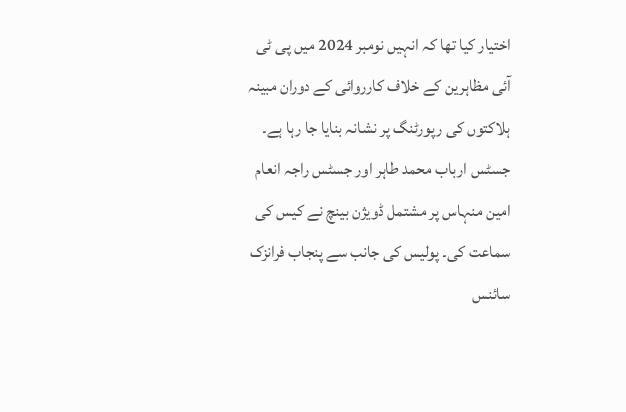اختیار کیا تھا کہ انہیں نومبر 2024 میں پی ٹی آئی مظاہرین کے خلاف کارروائی کے دوران مبینہ ہلاکتوں کی رپورٹنگ پر نشانہ بنایا جا رہا ہے۔
جسٹس ارباب محمد طاہر اور جسٹس راجہ انعام امین منہاس پر مشتمل ڈویژن بینچ نے کیس کی سماعت کی۔ پولیس کی جانب سے پنجاب فرانزک سائنس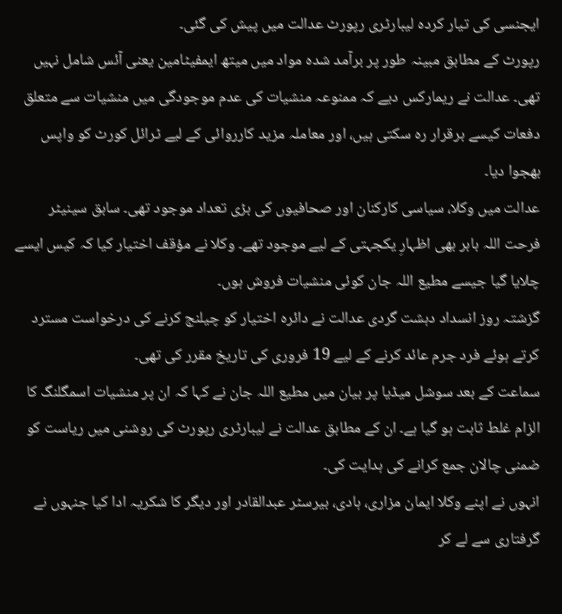ایجنسی کی تیار کردہ لیبارٹری رپورٹ عدالت میں پیش کی گئی۔
رپورٹ کے مطابق مبینہ طور پر برآمد شدہ مواد میں میتھ ایمفیٹامین یعنی آئس شامل نہیں تھی۔ عدالت نے ریمارکس دیے کہ ممنوعہ منشیات کی عدم موجودگی میں منشیات سے متعلق دفعات کیسے برقرار رہ سکتی ہیں، اور معاملہ مزید کارروائی کے لیے ٹرائل کورٹ کو واپس بھجوا دیا۔
عدالت میں وکلا، سیاسی کارکنان اور صحافیوں کی بڑی تعداد موجود تھی۔ سابق سینیٹر فرحت اللہ بابر بھی اظہارِ یکجہتی کے لیے موجود تھے۔ وکلا نے مؤقف اختیار کیا کہ کیس ایسے چلایا گیا جیسے مطیع اللہ جان کوئی منشیات فروش ہوں۔
گزشتہ روز انسداد دہشت گردی عدالت نے دائرہ اختیار کو چیلنج کرنے کی درخواست مسترد کرتے ہوئے فرد جرم عائد کرنے کے لیے 19 فروری کی تاریخ مقرر کی تھی۔
سماعت کے بعد سوشل میڈیا پر بیان میں مطیع اللہ جان نے کہا کہ ان پر منشیات اسمگلنگ کا الزام غلط ثابت ہو گیا ہے۔ ان کے مطابق عدالت نے لیبارٹری رپورٹ کی روشنی میں ریاست کو ضمنی چالان جمع کرانے کی ہدایت کی۔
انہوں نے اپنے وکلا ایمان مزاری، ہادی، بیرسٹر عبدالقادر اور دیگر کا شکریہ ادا کیا جنہوں نے گرفتاری سے لے کر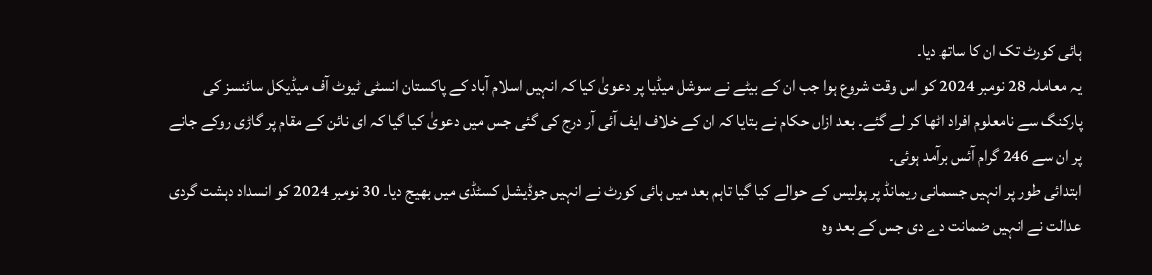ہائی کورٹ تک ان کا ساتھ دیا۔
یہ معاملہ 28 نومبر 2024 کو اس وقت شروع ہوا جب ان کے بیٹے نے سوشل میڈیا پر دعویٰ کیا کہ انہیں اسلام آباد کے پاکستان انسٹی ٹیوٹ آف میڈیکل سائنسز کی پارکنگ سے نامعلوم افراد اٹھا کر لے گئے۔ بعد ازاں حکام نے بتایا کہ ان کے خلاف ایف آئی آر درج کی گئی جس میں دعویٰ کیا گیا کہ ای نائن کے مقام پر گاڑی روکے جانے پر ان سے 246 گرام آئس برآمد ہوئی۔
ابتدائی طور پر انہیں جسمانی ریمانڈ پر پولیس کے حوالے کیا گیا تاہم بعد میں ہائی کورٹ نے انہیں جوڈیشل کسٹڈی میں بھیج دیا۔ 30 نومبر 2024 کو انسداد دہشت گردی عدالت نے انہیں ضمانت دے دی جس کے بعد وہ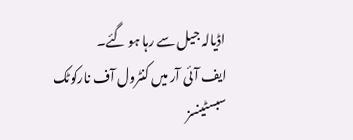اڈیالہ جیل سے رہا ہو گئے۔
ایف آئی آر میں کنٹرول آف نارکوٹک سبسٹینسز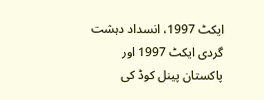ایکٹ 1997، انسداد دہشت گردی ایکٹ 1997 اور پاکستان پینل کوڈ کی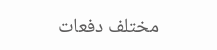مختلف دفعات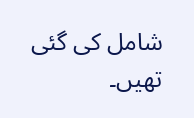شامل کی گئی تھیں۔